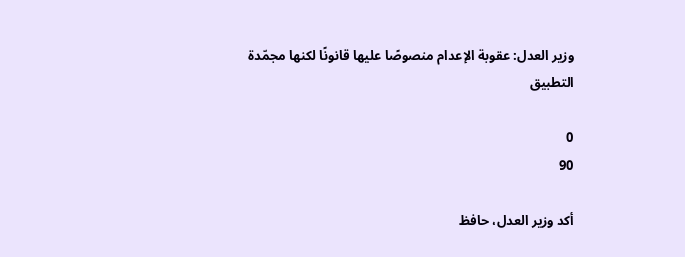وزير العدل: عقوبة الإعدام منصوصًا عليها قانونًا لكنها مجمّدة التطبيق

0
90

أكد وزير العدل، حافظ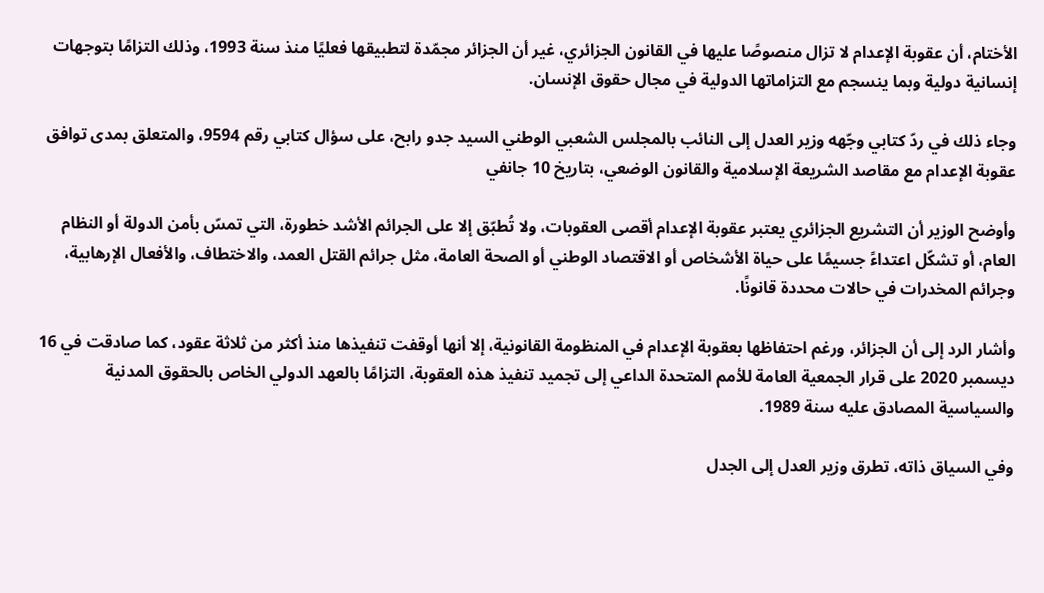الأختام، أن عقوبة الإعدام لا تزال منصوصًا عليها في القانون الجزائري، غير أن الجزائر مجمّدة لتطبيقها فعليًا منذ سنة 1993، وذلك التزامًا بتوجهات إنسانية دولية وبما ينسجم مع التزاماتها الدولية في مجال حقوق الإنسان.

وجاء ذلك في ردّ كتابي وجّهه وزير العدل إلى النائب بالمجلس الشعبي الوطني السيد جدو رابح، على سؤال كتابي رقم 9594، والمتعلق بمدى توافق عقوبة الإعدام مع مقاصد الشريعة الإسلامية والقانون الوضعي، بتاريخ 10 جانفي

وأوضح الوزير أن التشريع الجزائري يعتبر عقوبة الإعدام أقصى العقوبات، ولا تُطبّق إلا على الجرائم الأشد خطورة، التي تمسّ بأمن الدولة أو النظام العام، أو تشكّل اعتداءً جسيمًا على حياة الأشخاص أو الاقتصاد الوطني أو الصحة العامة، مثل جرائم القتل العمد، والاختطاف، والأفعال الإرهابية، وجرائم المخدرات في حالات محددة قانونًا.

وأشار الرد إلى أن الجزائر، ورغم احتفاظها بعقوبة الإعدام في المنظومة القانونية، إلا أنها أوقفت تنفيذها منذ أكثر من ثلاثة عقود، كما صادقت في 16 ديسمبر 2020 على قرار الجمعية العامة للأمم المتحدة الداعي إلى تجميد تنفيذ هذه العقوبة، التزامًا بالعهد الدولي الخاص بالحقوق المدنية والسياسية المصادق عليه سنة 1989.

وفي السياق ذاته، تطرق وزير العدل إلى الجدل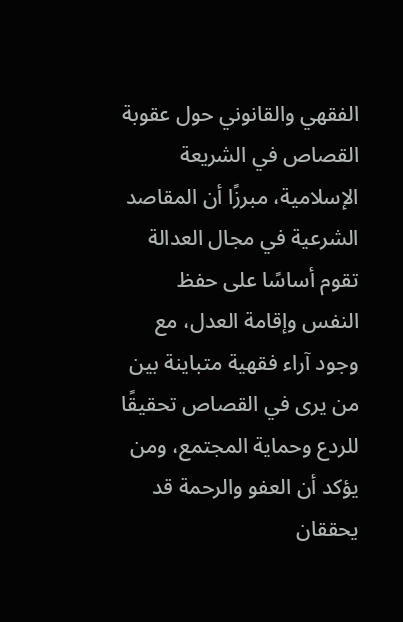الفقهي والقانوني حول عقوبة القصاص في الشريعة الإسلامية، مبرزًا أن المقاصد الشرعية في مجال العدالة تقوم أساسًا على حفظ النفس وإقامة العدل، مع وجود آراء فقهية متباينة بين من يرى في القصاص تحقيقًا للردع وحماية المجتمع، ومن يؤكد أن العفو والرحمة قد يحققان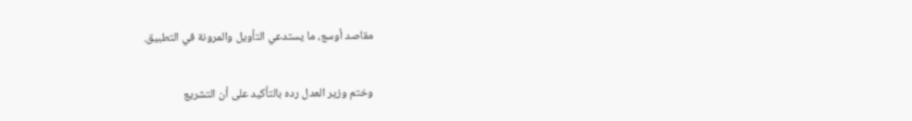مقاصد أوسع، ما يستدعي التأويل والمرونة في التطبيق.

وختم وزير العدل رده بالتأكيد على أن التشريع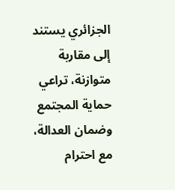الجزائري يستند إلى مقاربة متوازنة، تراعي حماية المجتمع وضمان العدالة، مع احترام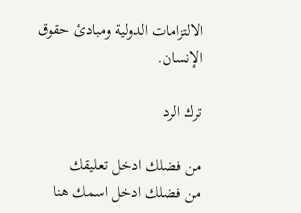الالتزامات الدولية ومبادئ حقوق الإنسان.

ترك الرد

من فضلك ادخل تعليقك
من فضلك ادخل اسمك هنا